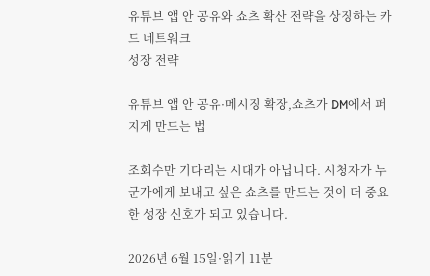유튜브 앱 안 공유와 쇼츠 확산 전략을 상징하는 카드 네트워크
성장 전략

유튜브 앱 안 공유·메시징 확장,쇼츠가 DM에서 퍼지게 만드는 법

조회수만 기다리는 시대가 아닙니다. 시청자가 누군가에게 보내고 싶은 쇼츠를 만드는 것이 더 중요한 성장 신호가 되고 있습니다.

2026년 6월 15일·읽기 11분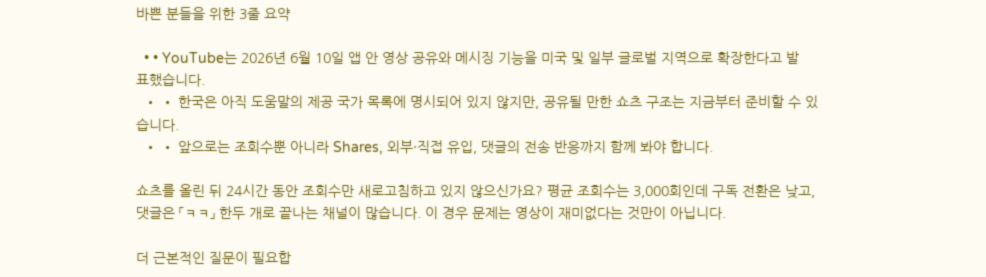바쁜 분들을 위한 3줄 요약

  • • YouTube는 2026년 6월 10일 앱 안 영상 공유와 메시징 기능을 미국 및 일부 글로벌 지역으로 확장한다고 발표했습니다.
  • • 한국은 아직 도움말의 제공 국가 목록에 명시되어 있지 않지만, 공유될 만한 쇼츠 구조는 지금부터 준비할 수 있습니다.
  • • 앞으로는 조회수뿐 아니라 Shares, 외부·직접 유입, 댓글의 전송 반응까지 함께 봐야 합니다.

쇼츠를 올린 뒤 24시간 동안 조회수만 새로고침하고 있지 않으신가요? 평균 조회수는 3,000회인데 구독 전환은 낮고, 댓글은 「ㅋㅋ」 한두 개로 끝나는 채널이 많습니다. 이 경우 문제는 영상이 재미없다는 것만이 아닙니다.

더 근본적인 질문이 필요합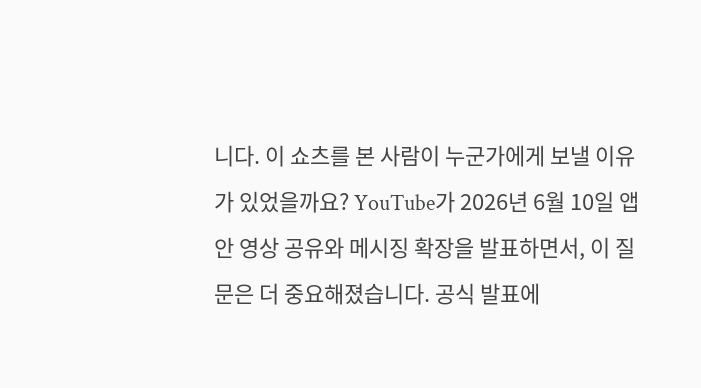니다. 이 쇼츠를 본 사람이 누군가에게 보낼 이유가 있었을까요? YouTube가 2026년 6월 10일 앱 안 영상 공유와 메시징 확장을 발표하면서, 이 질문은 더 중요해졌습니다. 공식 발표에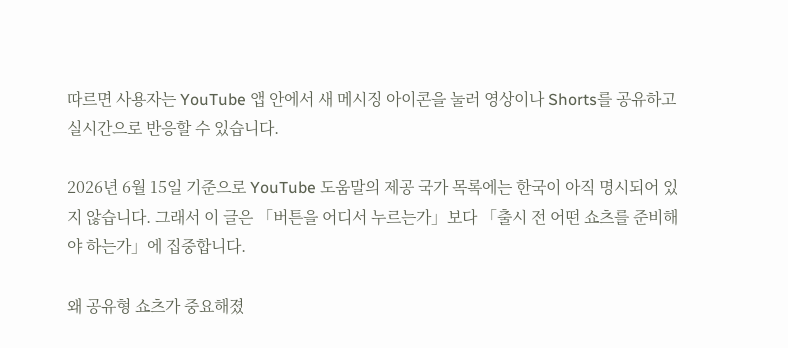따르면 사용자는 YouTube 앱 안에서 새 메시징 아이콘을 눌러 영상이나 Shorts를 공유하고 실시간으로 반응할 수 있습니다.

2026년 6월 15일 기준으로 YouTube 도움말의 제공 국가 목록에는 한국이 아직 명시되어 있지 않습니다. 그래서 이 글은 「버튼을 어디서 누르는가」보다 「출시 전 어떤 쇼츠를 준비해야 하는가」에 집중합니다.

왜 공유형 쇼츠가 중요해졌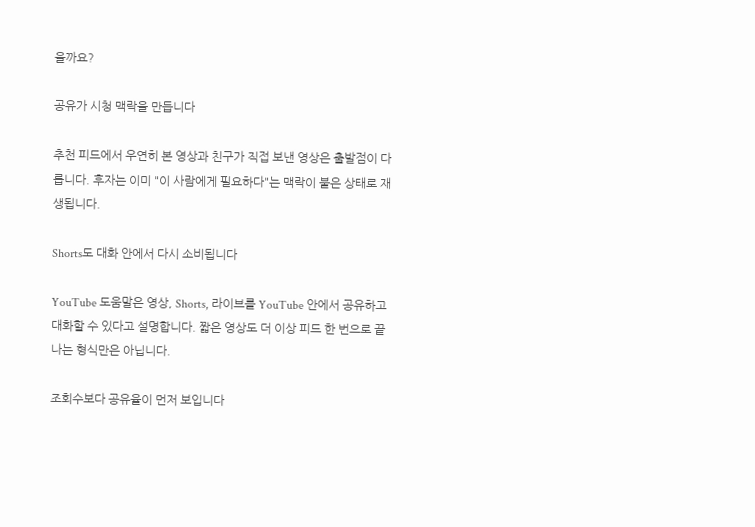을까요?

공유가 시청 맥락을 만듭니다

추천 피드에서 우연히 본 영상과 친구가 직접 보낸 영상은 출발점이 다릅니다. 후자는 이미 "이 사람에게 필요하다"는 맥락이 붙은 상태로 재생됩니다.

Shorts도 대화 안에서 다시 소비됩니다

YouTube 도움말은 영상, Shorts, 라이브를 YouTube 안에서 공유하고 대화할 수 있다고 설명합니다. 짧은 영상도 더 이상 피드 한 번으로 끝나는 형식만은 아닙니다.

조회수보다 공유율이 먼저 보입니다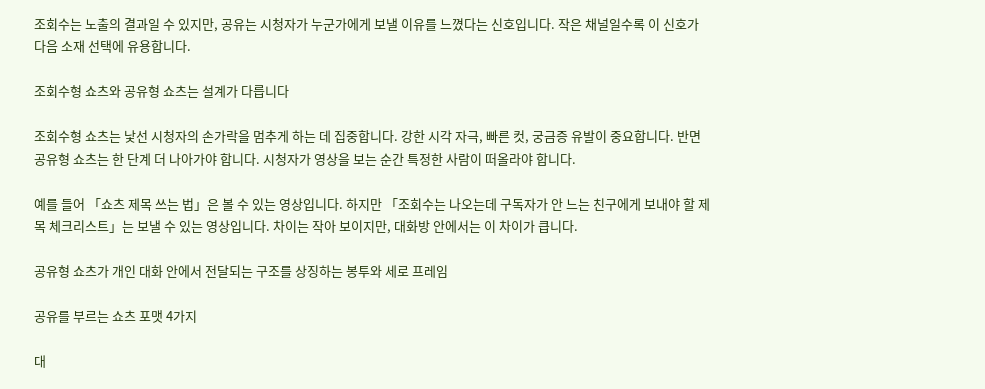조회수는 노출의 결과일 수 있지만, 공유는 시청자가 누군가에게 보낼 이유를 느꼈다는 신호입니다. 작은 채널일수록 이 신호가 다음 소재 선택에 유용합니다.

조회수형 쇼츠와 공유형 쇼츠는 설계가 다릅니다

조회수형 쇼츠는 낯선 시청자의 손가락을 멈추게 하는 데 집중합니다. 강한 시각 자극, 빠른 컷, 궁금증 유발이 중요합니다. 반면 공유형 쇼츠는 한 단계 더 나아가야 합니다. 시청자가 영상을 보는 순간 특정한 사람이 떠올라야 합니다.

예를 들어 「쇼츠 제목 쓰는 법」은 볼 수 있는 영상입니다. 하지만 「조회수는 나오는데 구독자가 안 느는 친구에게 보내야 할 제목 체크리스트」는 보낼 수 있는 영상입니다. 차이는 작아 보이지만, 대화방 안에서는 이 차이가 큽니다.

공유형 쇼츠가 개인 대화 안에서 전달되는 구조를 상징하는 봉투와 세로 프레임

공유를 부르는 쇼츠 포맷 4가지

대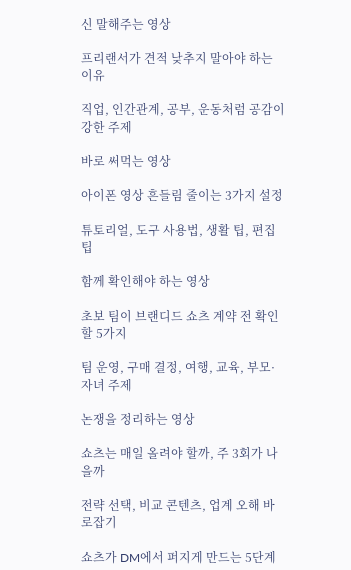신 말해주는 영상

프리랜서가 견적 낮추지 말아야 하는 이유

직업, 인간관계, 공부, 운동처럼 공감이 강한 주제

바로 써먹는 영상

아이폰 영상 흔들림 줄이는 3가지 설정

튜토리얼, 도구 사용법, 생활 팁, 편집 팁

함께 확인해야 하는 영상

초보 팀이 브랜디드 쇼츠 계약 전 확인할 5가지

팀 운영, 구매 결정, 여행, 교육, 부모·자녀 주제

논쟁을 정리하는 영상

쇼츠는 매일 올려야 할까, 주 3회가 나을까

전략 선택, 비교 콘텐츠, 업계 오해 바로잡기

쇼츠가 DM에서 퍼지게 만드는 5단계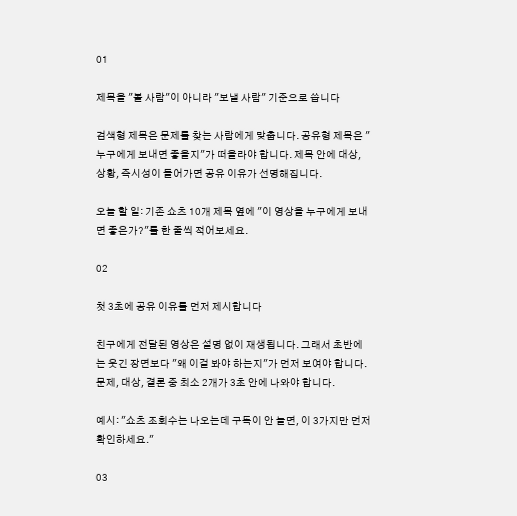01

제목을 "볼 사람"이 아니라 "보낼 사람" 기준으로 씁니다

검색형 제목은 문제를 찾는 사람에게 맞춥니다. 공유형 제목은 "누구에게 보내면 좋을지"가 떠올라야 합니다. 제목 안에 대상, 상황, 즉시성이 들어가면 공유 이유가 선명해집니다.

오늘 할 일: 기존 쇼츠 10개 제목 옆에 "이 영상을 누구에게 보내면 좋은가?"를 한 줄씩 적어보세요.

02

첫 3초에 공유 이유를 먼저 제시합니다

친구에게 전달된 영상은 설명 없이 재생됩니다. 그래서 초반에는 웃긴 장면보다 "왜 이걸 봐야 하는지"가 먼저 보여야 합니다. 문제, 대상, 결론 중 최소 2개가 3초 안에 나와야 합니다.

예시: "쇼츠 조회수는 나오는데 구독이 안 늘면, 이 3가지만 먼저 확인하세요."

03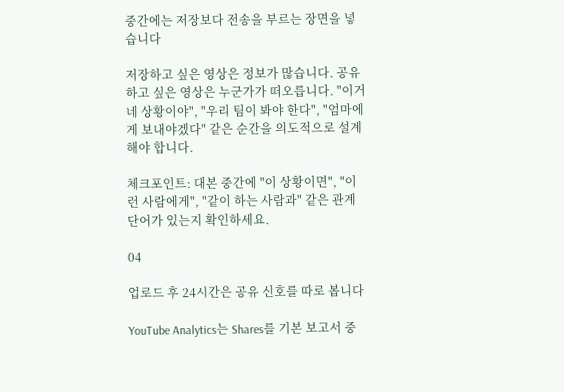중간에는 저장보다 전송을 부르는 장면을 넣습니다

저장하고 싶은 영상은 정보가 많습니다. 공유하고 싶은 영상은 누군가가 떠오릅니다. "이거 네 상황이야", "우리 팀이 봐야 한다", "엄마에게 보내야겠다" 같은 순간을 의도적으로 설계해야 합니다.

체크포인트: 대본 중간에 "이 상황이면", "이런 사람에게", "같이 하는 사람과" 같은 관계 단어가 있는지 확인하세요.

04

업로드 후 24시간은 공유 신호를 따로 봅니다

YouTube Analytics는 Shares를 기본 보고서 중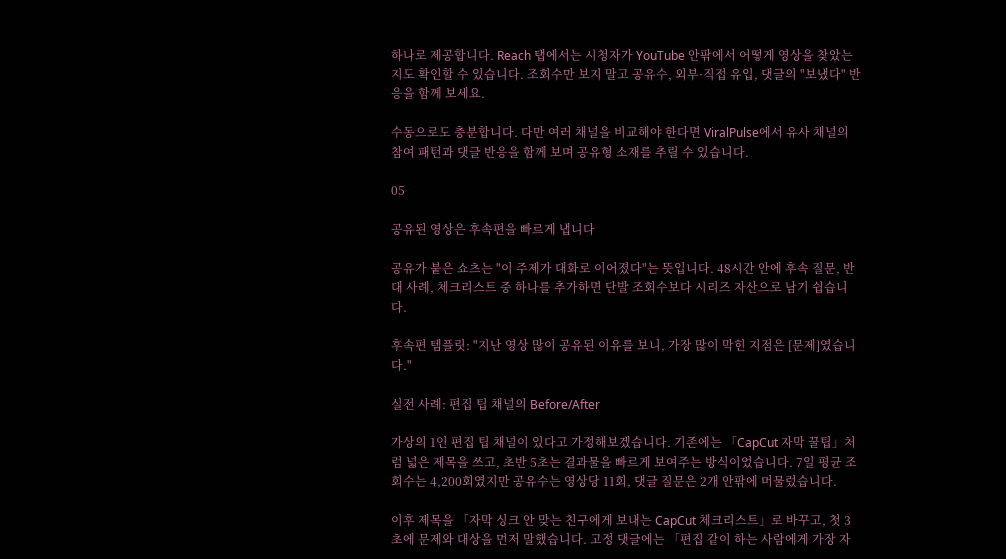하나로 제공합니다. Reach 탭에서는 시청자가 YouTube 안팎에서 어떻게 영상을 찾았는지도 확인할 수 있습니다. 조회수만 보지 말고 공유수, 외부·직접 유입, 댓글의 "보냈다" 반응을 함께 보세요.

수동으로도 충분합니다. 다만 여러 채널을 비교해야 한다면 ViralPulse에서 유사 채널의 참여 패턴과 댓글 반응을 함께 보며 공유형 소재를 추릴 수 있습니다.

05

공유된 영상은 후속편을 빠르게 냅니다

공유가 붙은 쇼츠는 "이 주제가 대화로 이어졌다"는 뜻입니다. 48시간 안에 후속 질문, 반대 사례, 체크리스트 중 하나를 추가하면 단발 조회수보다 시리즈 자산으로 남기 쉽습니다.

후속편 템플릿: "지난 영상 많이 공유된 이유를 보니, 가장 많이 막힌 지점은 [문제]였습니다."

실전 사례: 편집 팁 채널의 Before/After

가상의 1인 편집 팁 채널이 있다고 가정해보겠습니다. 기존에는 「CapCut 자막 꿀팁」처럼 넓은 제목을 쓰고, 초반 5초는 결과물을 빠르게 보여주는 방식이었습니다. 7일 평균 조회수는 4,200회였지만 공유수는 영상당 11회, 댓글 질문은 2개 안팎에 머물렀습니다.

이후 제목을 「자막 싱크 안 맞는 친구에게 보내는 CapCut 체크리스트」로 바꾸고, 첫 3초에 문제와 대상을 먼저 말했습니다. 고정 댓글에는 「편집 같이 하는 사람에게 가장 자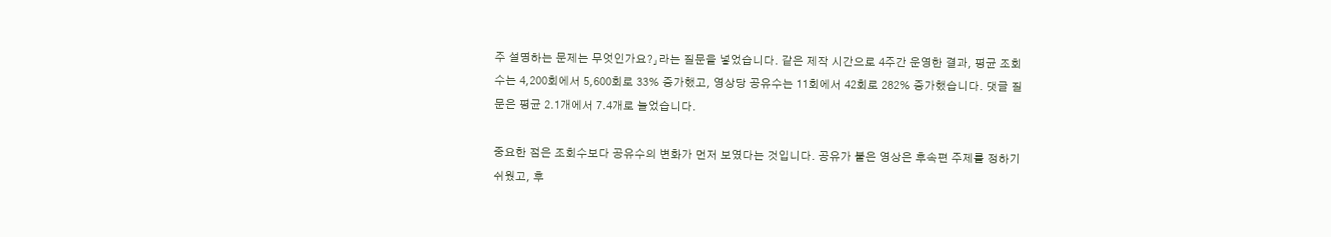주 설명하는 문제는 무엇인가요?」라는 질문을 넣었습니다. 같은 제작 시간으로 4주간 운영한 결과, 평균 조회수는 4,200회에서 5,600회로 33% 증가했고, 영상당 공유수는 11회에서 42회로 282% 증가했습니다. 댓글 질문은 평균 2.1개에서 7.4개로 늘었습니다.

중요한 점은 조회수보다 공유수의 변화가 먼저 보였다는 것입니다. 공유가 붙은 영상은 후속편 주제를 정하기 쉬웠고, 후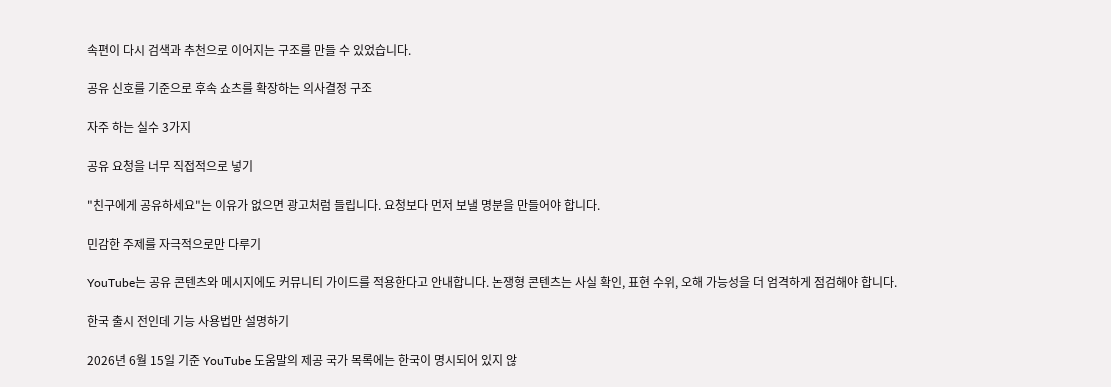속편이 다시 검색과 추천으로 이어지는 구조를 만들 수 있었습니다.

공유 신호를 기준으로 후속 쇼츠를 확장하는 의사결정 구조

자주 하는 실수 3가지

공유 요청을 너무 직접적으로 넣기

"친구에게 공유하세요"는 이유가 없으면 광고처럼 들립니다. 요청보다 먼저 보낼 명분을 만들어야 합니다.

민감한 주제를 자극적으로만 다루기

YouTube는 공유 콘텐츠와 메시지에도 커뮤니티 가이드를 적용한다고 안내합니다. 논쟁형 콘텐츠는 사실 확인, 표현 수위, 오해 가능성을 더 엄격하게 점검해야 합니다.

한국 출시 전인데 기능 사용법만 설명하기

2026년 6월 15일 기준 YouTube 도움말의 제공 국가 목록에는 한국이 명시되어 있지 않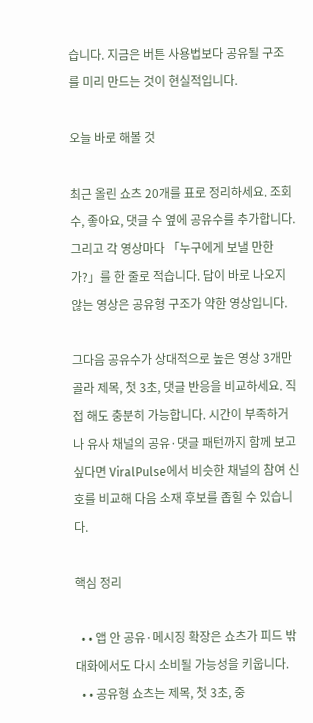습니다. 지금은 버튼 사용법보다 공유될 구조를 미리 만드는 것이 현실적입니다.

오늘 바로 해볼 것

최근 올린 쇼츠 20개를 표로 정리하세요. 조회수, 좋아요, 댓글 수 옆에 공유수를 추가합니다. 그리고 각 영상마다 「누구에게 보낼 만한가?」를 한 줄로 적습니다. 답이 바로 나오지 않는 영상은 공유형 구조가 약한 영상입니다.

그다음 공유수가 상대적으로 높은 영상 3개만 골라 제목, 첫 3초, 댓글 반응을 비교하세요. 직접 해도 충분히 가능합니다. 시간이 부족하거나 유사 채널의 공유·댓글 패턴까지 함께 보고 싶다면 ViralPulse에서 비슷한 채널의 참여 신호를 비교해 다음 소재 후보를 좁힐 수 있습니다.

핵심 정리

  • • 앱 안 공유·메시징 확장은 쇼츠가 피드 밖 대화에서도 다시 소비될 가능성을 키웁니다.
  • • 공유형 쇼츠는 제목, 첫 3초, 중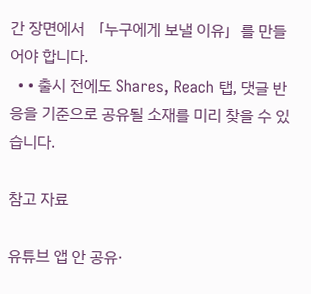간 장면에서 「누구에게 보낼 이유」를 만들어야 합니다.
  • • 출시 전에도 Shares, Reach 탭, 댓글 반응을 기준으로 공유될 소재를 미리 찾을 수 있습니다.

참고 자료

유튜브 앱 안 공유·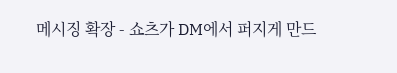메시징 확장 - 쇼츠가 DM에서 퍼지게 만드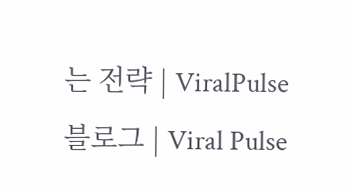는 전략 | ViralPulse 블로그 | Viral Pulse